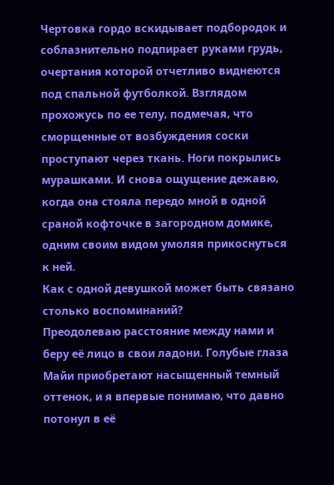Чертовка гордо вскидывает подбородок и соблазнительно подпирает руками грудь, очертания которой отчетливо виднеются под спальной футболкой. Взглядом прохожусь по ее телу, подмечая, что сморщенные от возбуждения соски проступают через ткань. Ноги покрылись мурашками. И снова ощущение дежавю, когда она стояла передо мной в одной сраной кофточке в загородном домике, одним своим видом умоляя прикоснуться к ней.
Как с одной девушкой может быть связано столько воспоминаний?
Преодолеваю расстояние между нами и беру её лицо в свои ладони. Голубые глаза Майи приобретают насыщенный темный оттенок, и я впервые понимаю, что давно потонул в её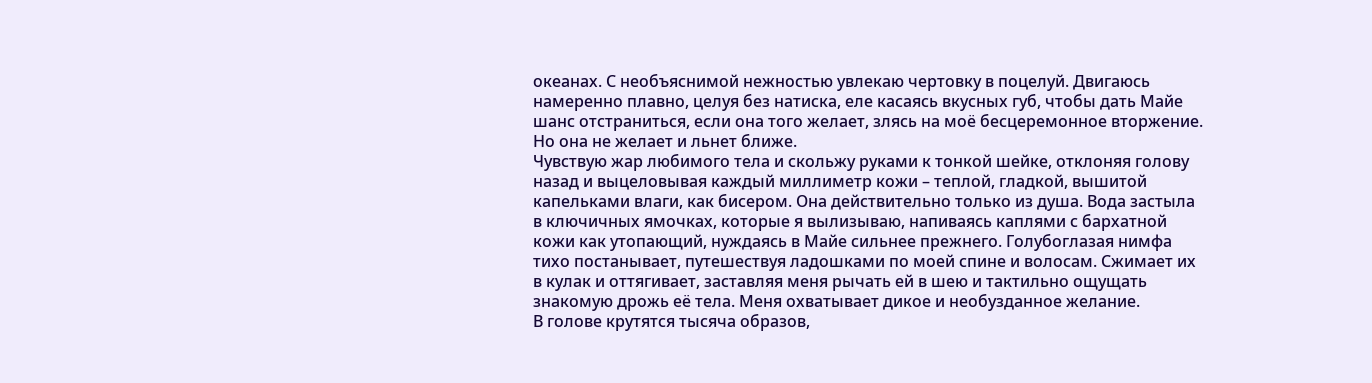океанах. С необъяснимой нежностью увлекаю чертовку в поцелуй. Двигаюсь намеренно плавно, целуя без натиска, еле касаясь вкусных губ, чтобы дать Майе шанс отстраниться, если она того желает, злясь на моё бесцеремонное вторжение. Но она не желает и льнет ближе.
Чувствую жар любимого тела и скольжу руками к тонкой шейке, отклоняя голову назад и выцеловывая каждый миллиметр кожи – теплой, гладкой, вышитой капельками влаги, как бисером. Она действительно только из душа. Вода застыла в ключичных ямочках, которые я вылизываю, напиваясь каплями с бархатной кожи как утопающий, нуждаясь в Майе сильнее прежнего. Голубоглазая нимфа тихо постанывает, путешествуя ладошками по моей спине и волосам. Сжимает их в кулак и оттягивает, заставляя меня рычать ей в шею и тактильно ощущать знакомую дрожь её тела. Меня охватывает дикое и необузданное желание.
В голове крутятся тысяча образов,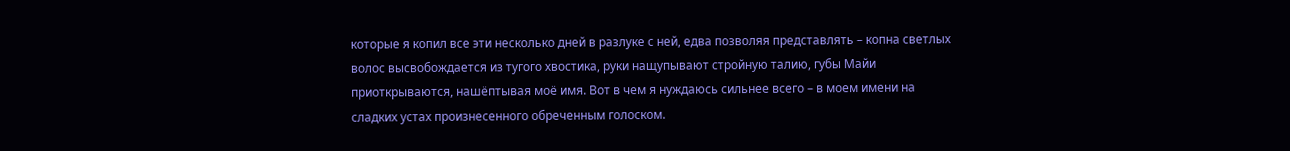которые я копил все эти несколько дней в разлуке с ней, едва позволяя представлять – копна светлых волос высвобождается из тугого хвостика, руки нащупывают стройную талию, губы Майи приоткрываются, нашёптывая моё имя. Вот в чем я нуждаюсь сильнее всего – в моем имени на сладких устах произнесенного обреченным голоском.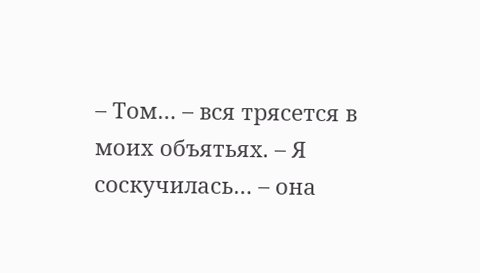– Том… – вся трясется в моих объятьях. – Я соскучилась… – она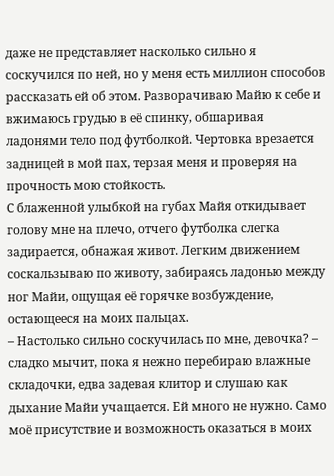даже не представляет насколько сильно я соскучился по ней, но у меня есть миллион способов рассказать ей об этом. Разворачиваю Майю к себе и вжимаюсь грудью в её спинку, обшаривая ладонями тело под футболкой. Чертовка врезается задницей в мой пах, терзая меня и проверяя на прочность мою стойкость.
С блаженной улыбкой на губах Майя откидывает голову мне на плечо, отчего футболка слегка задирается, обнажая живот. Легким движением соскальзываю по животу, забираясь ладонью между ног Майи, ощущая её горячке возбуждение, остающееся на моих пальцах.
– Настолько сильно соскучилась по мне, девочка? – сладко мычит, пока я нежно перебираю влажные складочки, едва задевая клитор и слушаю как дыхание Майи учащается. Ей много не нужно. Само моё присутствие и возможность оказаться в моих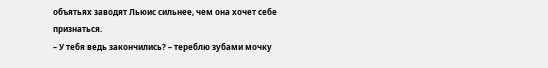объятьях заводят Льюис сильнее, чем она хочет себе признаться.
– У тебя ведь закончились? – тереблю зубами мочку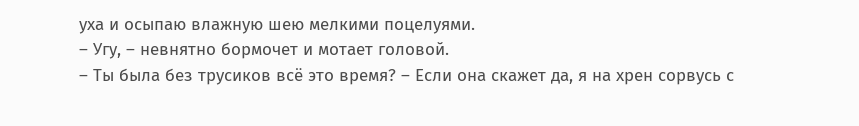уха и осыпаю влажную шею мелкими поцелуями.
– Угу, – невнятно бормочет и мотает головой.
– Ты была без трусиков всё это время? – Если она скажет да, я на хрен сорвусь с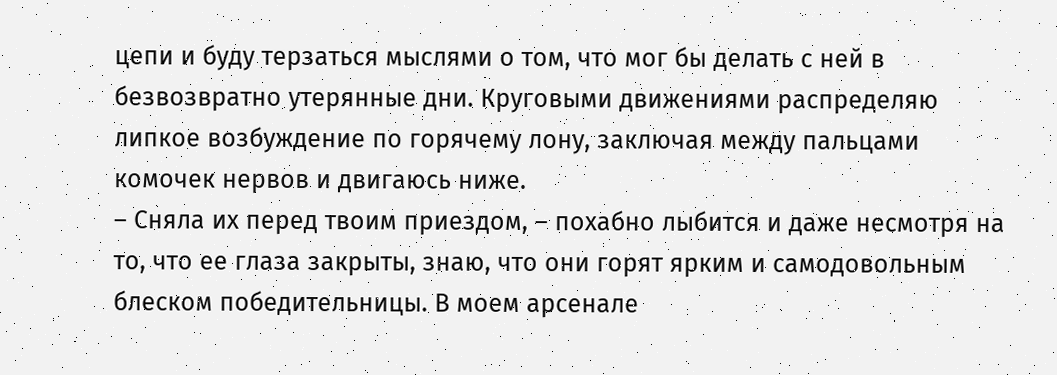цепи и буду терзаться мыслями о том, что мог бы делать с ней в безвозвратно утерянные дни. Круговыми движениями распределяю липкое возбуждение по горячему лону, заключая между пальцами комочек нервов и двигаюсь ниже.
– Сняла их перед твоим приездом, – похабно лыбится и даже несмотря на то, что ее глаза закрыты, знаю, что они горят ярким и самодовольным блеском победительницы. В моем арсенале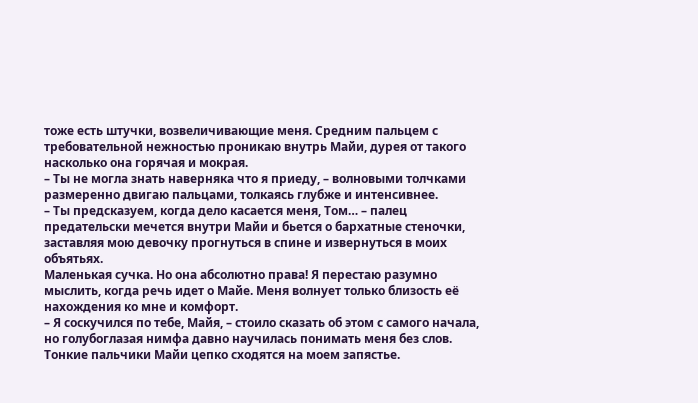тоже есть штучки, возвеличивающие меня. Средним пальцем с требовательной нежностью проникаю внутрь Майи, дурея от такого насколько она горячая и мокрая.
– Ты не могла знать наверняка что я приеду, – волновыми толчками размеренно двигаю пальцами, толкаясь глубже и интенсивнее.
– Ты предсказуем, когда дело касается меня, Том… – палец предательски мечется внутри Майи и бьется о бархатные стеночки, заставляя мою девочку прогнуться в спине и извернуться в моих объятьях.
Маленькая сучка. Но она абсолютно права! Я перестаю разумно мыслить, когда речь идет о Майе. Меня волнует только близость её нахождения ко мне и комфорт.
– Я соскучился по тебе, Майя, – стоило сказать об этом с самого начала, но голубоглазая нимфа давно научилась понимать меня без слов.
Тонкие пальчики Майи цепко сходятся на моем запястье.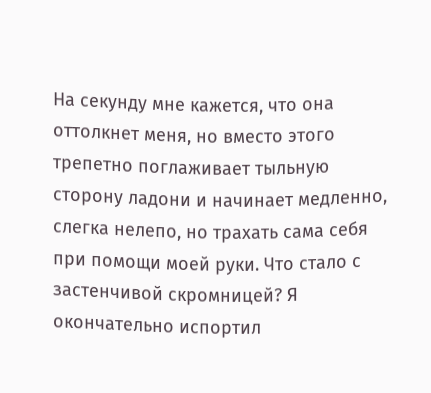На секунду мне кажется, что она оттолкнет меня, но вместо этого трепетно поглаживает тыльную сторону ладони и начинает медленно, слегка нелепо, но трахать сама себя при помощи моей руки. Что стало с застенчивой скромницей? Я окончательно испортил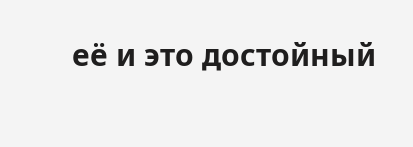её и это достойный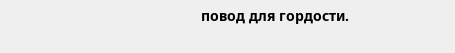повод для гордости.